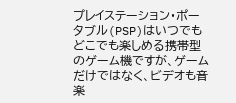プレイステーション・ポータブル(PSP)はいつでもどこでも楽しめる携帯型のゲーム機ですが、ゲームだけではなく、ビデオも音楽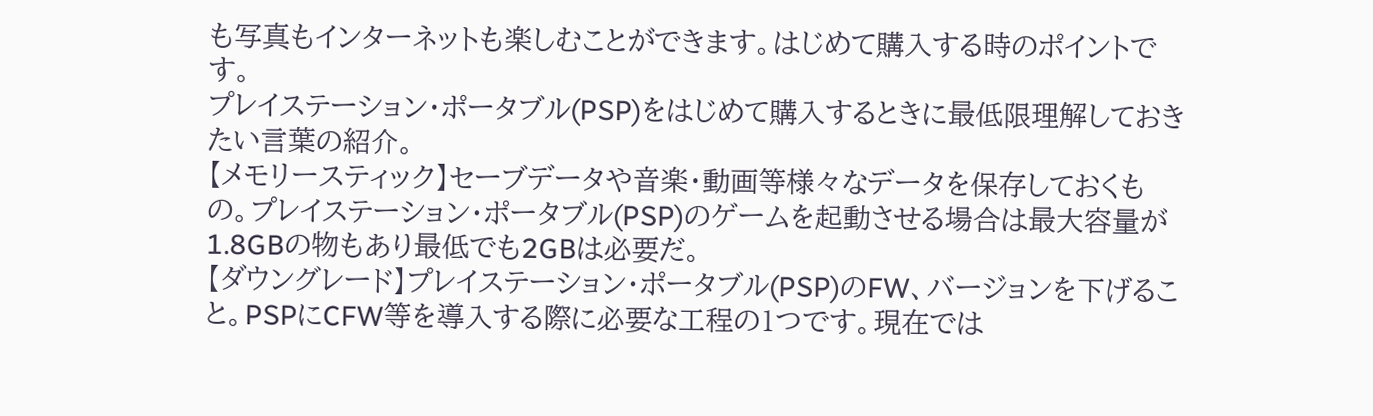も写真もインターネットも楽しむことができます。はじめて購入する時のポイントです。
プレイステーション・ポータブル(PSP)をはじめて購入するときに最低限理解しておきたい言葉の紹介。
【メモリースティック】セーブデータや音楽・動画等様々なデータを保存しておくもの。プレイステーション・ポータブル(PSP)のゲームを起動させる場合は最大容量が1.8GBの物もあり最低でも2GBは必要だ。
【ダウングレード】プレイステーション・ポータブル(PSP)のFW、バージョンを下げること。PSPにCFW等を導入する際に必要な工程の1つです。現在では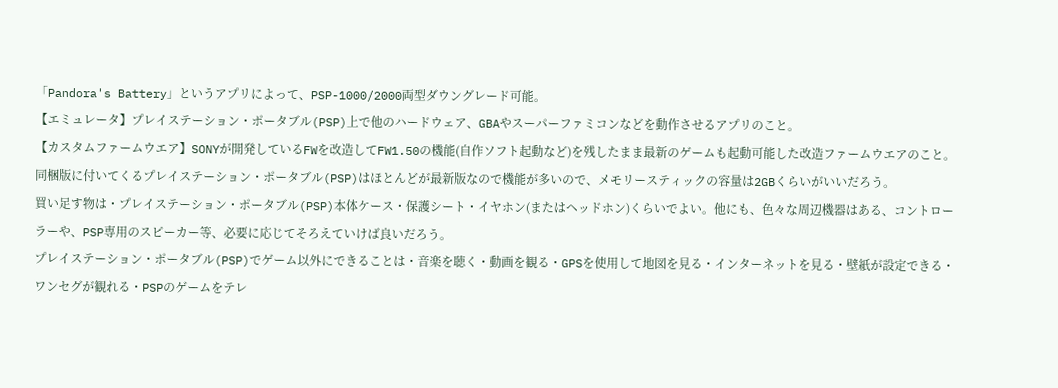「Pandora's Battery」というアプリによって、PSP-1000/2000両型ダウングレード可能。
【エミュレータ】プレイステーション・ポータブル(PSP)上で他のハードウェア、GBAやスーパーファミコンなどを動作させるアプリのこと。
【カスタムファームウエア】SONYが開発しているFWを改造してFW1.50の機能(自作ソフト起動など)を残したまま最新のゲームも起動可能した改造ファームウエアのこと。
同梱版に付いてくるプレイステーション・ポータブル(PSP)はほとんどが最新版なので機能が多いので、メモリースティックの容量は2GBくらいがいいだろう。
買い足す物は・プレイステーション・ポータブル(PSP)本体ケース・保護シート・イヤホン(またはヘッドホン)くらいでよい。他にも、色々な周辺機器はある、コントローラーや、PSP専用のスピーカー等、必要に応じてそろえていけば良いだろう。
プレイステーション・ポータブル(PSP)でゲーム以外にできることは・音楽を聴く・動画を観る・GPSを使用して地図を見る・インターネットを見る・壁紙が設定できる・ワンセグが観れる・PSPのゲームをテレ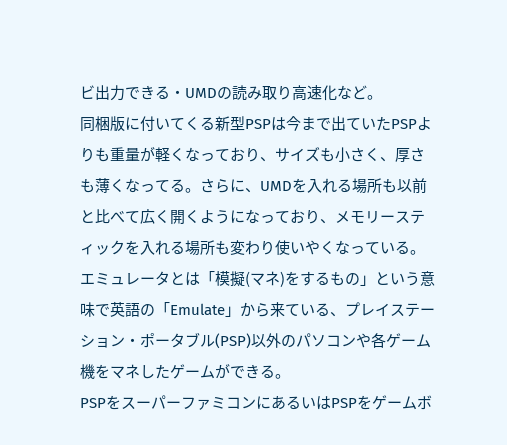ビ出力できる・UMDの読み取り高速化など。
同梱版に付いてくる新型PSPは今まで出ていたPSPよりも重量が軽くなっており、サイズも小さく、厚さも薄くなってる。さらに、UMDを入れる場所も以前と比べて広く開くようになっており、メモリースティックを入れる場所も変わり使いやくなっている。
エミュレータとは「模擬(マネ)をするもの」という意味で英語の「Emulate」から来ている、プレイステーション・ポータブル(PSP)以外のパソコンや各ゲーム機をマネしたゲームができる。
PSPをスーパーファミコンにあるいはPSPをゲームボ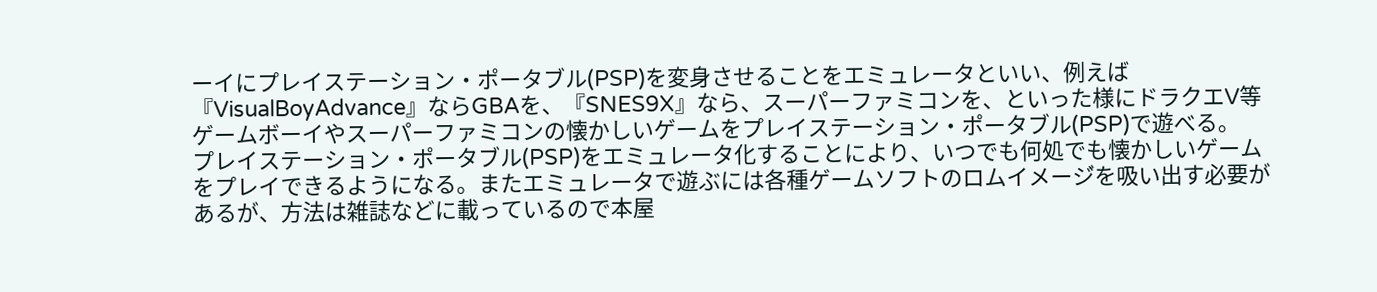ーイにプレイステーション・ポータブル(PSP)を変身させることをエミュレータといい、例えば『VisualBoyAdvance』ならGBAを、『SNES9X』なら、スーパーファミコンを、といった様にドラクエV等ゲームボーイやスーパーファミコンの懐かしいゲームをプレイステーション・ポータブル(PSP)で遊べる。
プレイステーション・ポータブル(PSP)をエミュレータ化することにより、いつでも何処でも懐かしいゲームをプレイできるようになる。またエミュレータで遊ぶには各種ゲームソフトのロムイメージ゙を吸い出す必要があるが、方法は雑誌などに載っているので本屋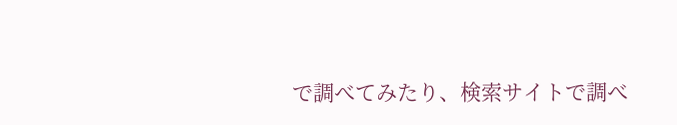で調べてみたり、検索サイトで調べ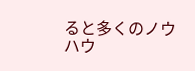ると多くのノウハウ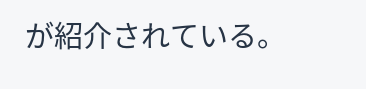が紹介されている。